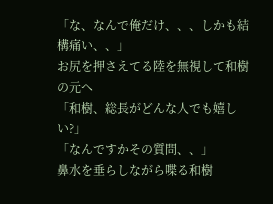「な、なんで俺だけ、、、しかも結構痛い、、」
お尻を押さえてる陸を無視して和樹の元へ
「和樹、総長がどんな人でも嬉しい?」
「なんですかその質問、、」
鼻水を垂らしながら喋る和樹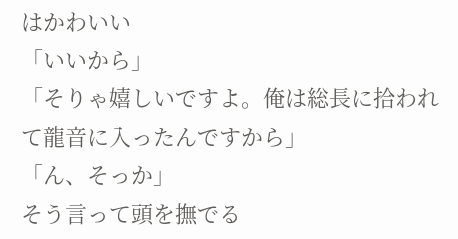はかわいい
「いいから」
「そりゃ嬉しいですよ。俺は総長に拾われて龍音に入ったんですから」
「ん、そっか」
そう言って頭を撫でる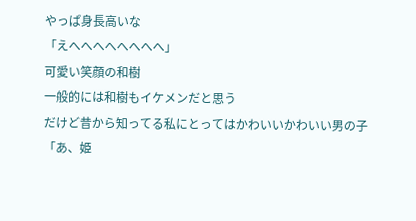やっぱ身長高いな
「えへへへへへへへへ」
可愛い笑顔の和樹
一般的には和樹もイケメンだと思う
だけど昔から知ってる私にとってはかわいいかわいい男の子
「あ、姫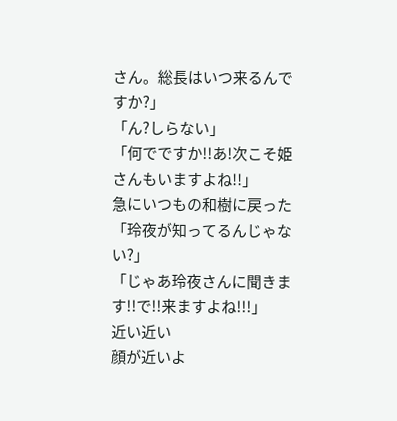さん。総長はいつ来るんですか?」
「ん?しらない」
「何でですか!!あ!次こそ姫さんもいますよね!!」
急にいつもの和樹に戻った
「玲夜が知ってるんじゃない?」
「じゃあ玲夜さんに聞きます!!で!!来ますよね!!!」
近い近い
顔が近いよ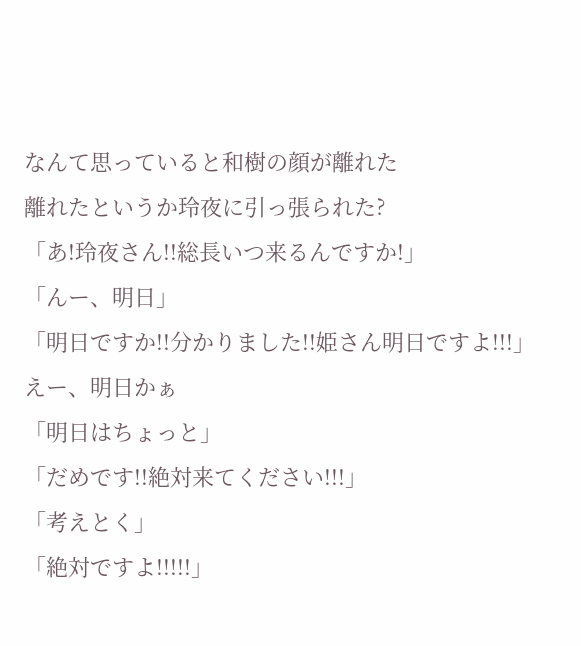なんて思っていると和樹の顔が離れた
離れたというか玲夜に引っ張られた?
「あ!玲夜さん!!総長いつ来るんですか!」
「んー、明日」
「明日ですか!!分かりました!!姫さん明日ですよ!!!」
えー、明日かぁ
「明日はちょっと」
「だめです!!絶対来てください!!!」
「考えとく」
「絶対ですよ!!!!!」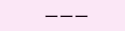ーーー